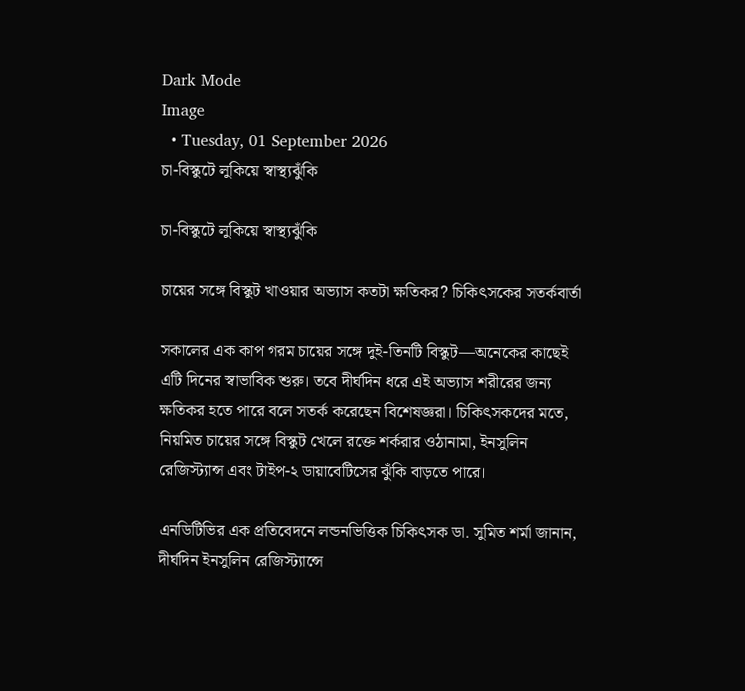Dark Mode
Image
  • Tuesday, 01 September 2026
চা-বিস্কুটে লুকিয়ে স্বাস্থ্যঝুঁকি

চা-বিস্কুটে লুকিয়ে স্বাস্থ্যঝুঁকি

চায়ের সঙ্গে বিস্কুট খাওয়ার অভ্যাস কতটা ক্ষতিকর? চিকিৎসকের সতর্কবার্তা

সকালের এক কাপ গরম চায়ের সঙ্গে দুই-তিনটি বিস্কুট—অনেকের কাছেই এটি দিনের স্বাভাবিক শুরু। তবে দীর্ঘদিন ধরে এই অভ্যাস শরীরের জন্য ক্ষতিকর হতে পারে বলে সতর্ক করেছেন বিশেষজ্ঞরা। চিকিৎসকদের মতে, নিয়মিত চায়ের সঙ্গে বিস্কুট খেলে রক্তে শর্করার ওঠানামা, ইনসুলিন রেজিস্ট্যান্স এবং টাইপ-২ ডায়াবেটিসের ঝুঁকি বাড়তে পারে।

এনডিটিভির এক প্রতিবেদনে লন্ডনভিত্তিক চিকিৎসক ডা. সুমিত শর্মা জানান, দীর্ঘদিন ইনসুলিন রেজিস্ট্যান্সে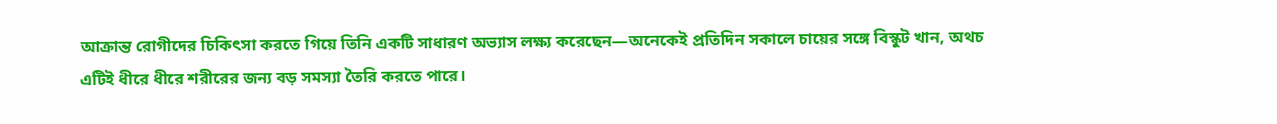আক্রান্ত রোগীদের চিকিৎসা করতে গিয়ে তিনি একটি সাধারণ অভ্যাস লক্ষ্য করেছেন—অনেকেই প্রতিদিন সকালে চায়ের সঙ্গে বিস্কুট খান, অথচ এটিই ধীরে ধীরে শরীরের জন্য বড় সমস্যা তৈরি করতে পারে।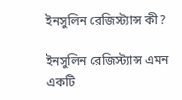ইনসুলিন রেজিস্ট্যান্স কী?

ইনসুলিন রেজিস্ট্যান্স এমন একটি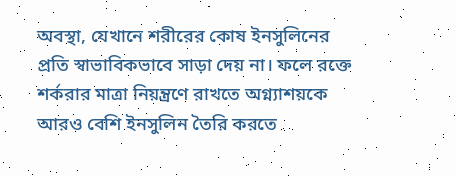অবস্থা, যেখানে শরীরের কোষ ইনসুলিনের প্রতি স্বাভাবিকভাবে সাড়া দেয় না। ফলে রক্তে শর্করার মাত্রা নিয়ন্ত্রণে রাখতে অগ্ন্যাশয়কে আরও বেশি ইনসুলিন তৈরি করতে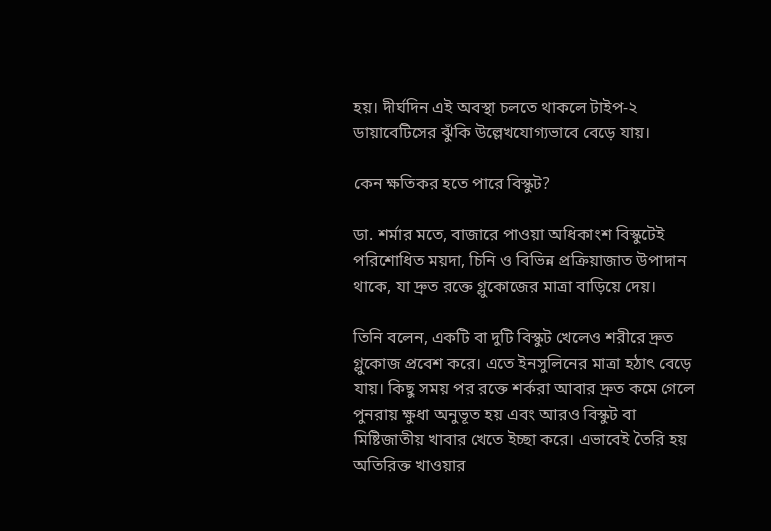হয়। দীর্ঘদিন এই অবস্থা চলতে থাকলে টাইপ-২ ডায়াবেটিসের ঝুঁকি উল্লেখযোগ্যভাবে বেড়ে যায়।

কেন ক্ষতিকর হতে পারে বিস্কুট?

ডা. শর্মার মতে, বাজারে পাওয়া অধিকাংশ বিস্কুটেই পরিশোধিত ময়দা, চিনি ও বিভিন্ন প্রক্রিয়াজাত উপাদান থাকে, যা দ্রুত রক্তে গ্লুকোজের মাত্রা বাড়িয়ে দেয়।

তিনি বলেন, একটি বা দুটি বিস্কুট খেলেও শরীরে দ্রুত গ্লুকোজ প্রবেশ করে। এতে ইনসুলিনের মাত্রা হঠাৎ বেড়ে যায়। কিছু সময় পর রক্তে শর্করা আবার দ্রুত কমে গেলে পুনরায় ক্ষুধা অনুভূত হয় এবং আরও বিস্কুট বা মিষ্টিজাতীয় খাবার খেতে ইচ্ছা করে। এভাবেই তৈরি হয় অতিরিক্ত খাওয়ার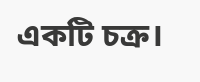একটি চক্র।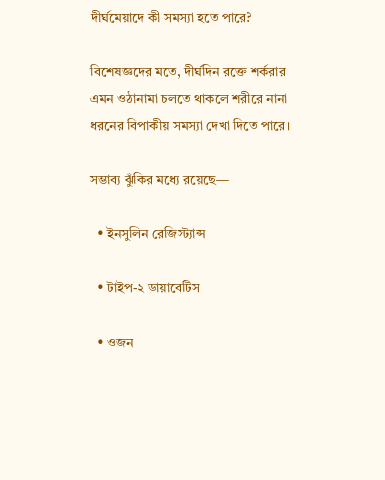দীর্ঘমেয়াদে কী সমস্যা হতে পারে?

বিশেষজ্ঞদের মতে, দীর্ঘদিন রক্তে শর্করার এমন ওঠানামা চলতে থাকলে শরীরে নানা ধরনের বিপাকীয় সমস্যা দেখা দিতে পারে।

সম্ভাব্য ঝুঁকির মধ্যে রয়েছে—

  • ইনসুলিন রেজিস্ট্যান্স

  • টাইপ-২ ডায়াবেটিস

  • ওজন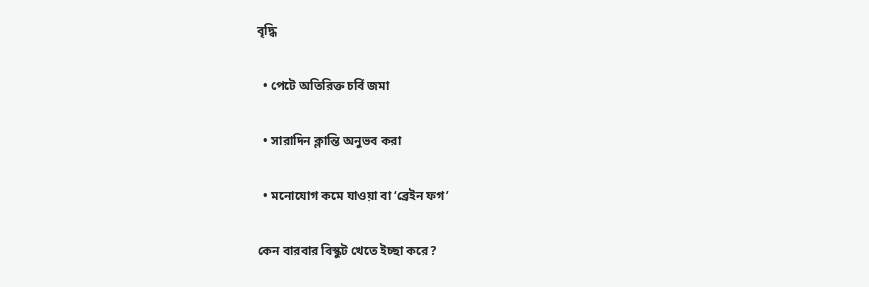বৃদ্ধি

  • পেটে অতিরিক্ত চর্বি জমা

  • সারাদিন ক্লান্তি অনুভব করা

  • মনোযোগ কমে যাওয়া বা ‘ব্রেইন ফগ’

কেন বারবার বিস্কুট খেতে ইচ্ছা করে?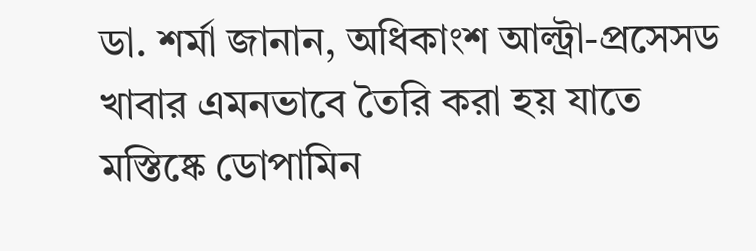ডা. শর্মা জানান, অধিকাংশ আল্ট্রা-প্রসেসড খাবার এমনভাবে তৈরি করা হয় যাতে মস্তিষ্কে ডোপামিন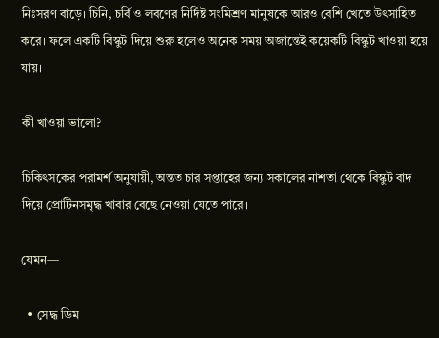নিঃসরণ বাড়ে। চিনি, চর্বি ও লবণের নির্দিষ্ট সংমিশ্রণ মানুষকে আরও বেশি খেতে উৎসাহিত করে। ফলে একটি বিস্কুট দিয়ে শুরু হলেও অনেক সময় অজান্তেই কয়েকটি বিস্কুট খাওয়া হয়ে যায়।

কী খাওয়া ভালো?

চিকিৎসকের পরামর্শ অনুযায়ী, অন্তত চার সপ্তাহের জন্য সকালের নাশতা থেকে বিস্কুট বাদ দিয়ে প্রোটিনসমৃদ্ধ খাবার বেছে নেওয়া যেতে পারে।

যেমন—

  • সেদ্ধ ডিম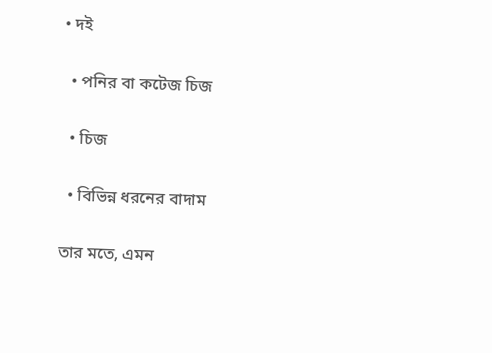• দই

  • পনির বা কটেজ চিজ

  • চিজ

  • বিভিন্ন ধরনের বাদাম

তার মতে, এমন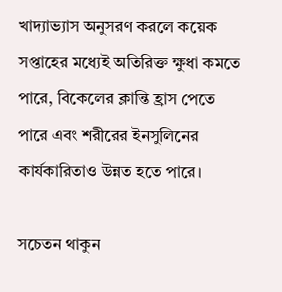খাদ্যাভ্যাস অনুসরণ করলে কয়েক সপ্তাহের মধ্যেই অতিরিক্ত ক্ষুধা কমতে পারে, বিকেলের ক্লান্তি হ্রাস পেতে পারে এবং শরীরের ইনসুলিনের কার্যকারিতাও উন্নত হতে পারে।

সচেতন থাকুন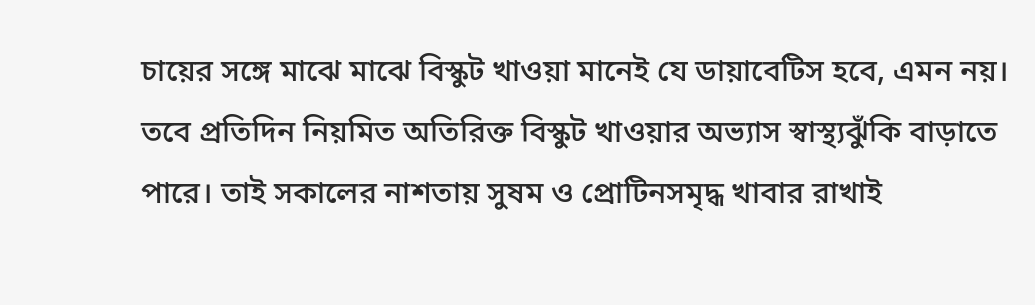চায়ের সঙ্গে মাঝে মাঝে বিস্কুট খাওয়া মানেই যে ডায়াবেটিস হবে, এমন নয়। তবে প্রতিদিন নিয়মিত অতিরিক্ত বিস্কুট খাওয়ার অভ্যাস স্বাস্থ্যঝুঁকি বাড়াতে পারে। তাই সকালের নাশতায় সুষম ও প্রোটিনসমৃদ্ধ খাবার রাখাই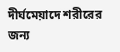দীর্ঘমেয়াদে শরীরের জন্য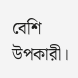বেশি উপকারী।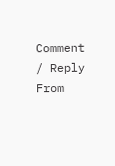Comment / Reply From